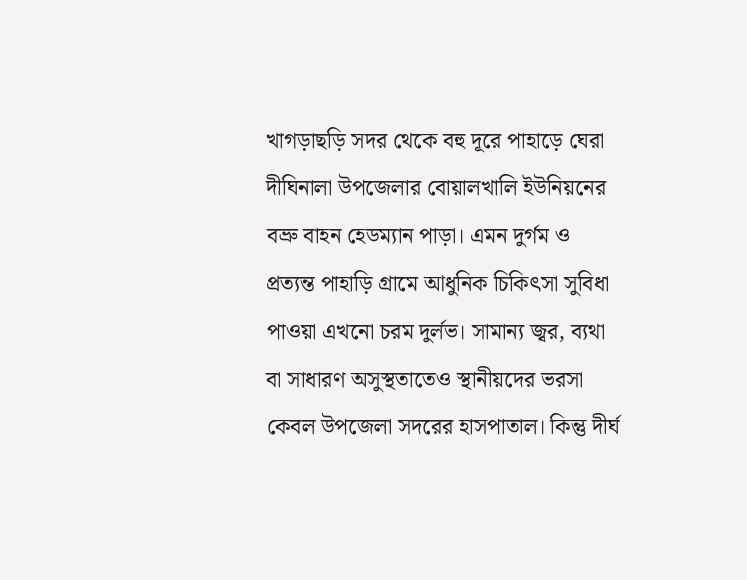খাগড়াছড়ি সদর থেকে বহু দূরে পাহাড়ে ঘেরা দীঘিনালা উপজেলার বোয়ালখালি ইউনিয়নের বভ্রু বাহন হেডম্যান পাড়া। এমন দুর্গম ও প্রত্যন্ত পাহাড়ি গ্রামে আধুনিক চিকিৎসা সুবিধা পাওয়া এখনো চরম দুর্লভ। সামান্য জ্বর, ব্যথা বা সাধারণ অসুস্থতাতেও স্থানীয়দের ভরসা কেবল উপজেলা সদরের হাসপাতাল। কিন্তু দীর্ঘ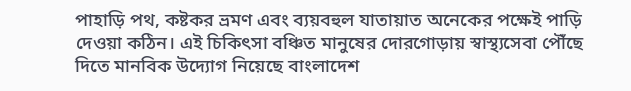পাহাড়ি পথ, কষ্টকর ভ্রমণ এবং ব্যয়বহুল যাতায়াত অনেকের পক্ষেই পাড়ি দেওয়া কঠিন। এই চিকিৎসা বঞ্চিত মানুষের দোরগোড়ায় স্বাস্থ্যসেবা পৌঁছে দিতে মানবিক উদ্যোগ নিয়েছে বাংলাদেশ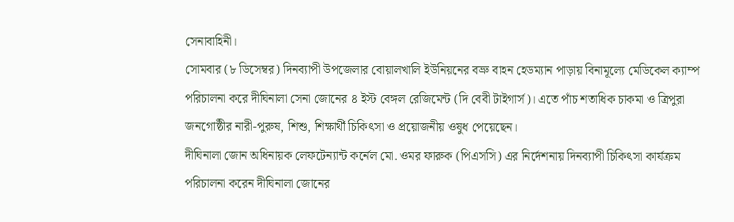সেনাবাহিনী।
সোমবার (৮ ডিসেম্বর) দিনব্যাপী উপজেলার বোয়ালখালি ইউনিয়নের বভ্রু বাহন হেডম্যান পাড়ায় বিনামূল্যে মেডিকেল ক্যাম্প পরিচালনা করে দীঘিনালা সেনা জোনের ৪ ইস্ট বেঙ্গল রেজিমেন্ট (দি বেবী টাইগার্স)। এতে পাঁচ শতাধিক চাকমা ও ত্রিপুরা জনগোষ্ঠীর নারী-পুরুষ, শিশু, শিক্ষার্থী চিকিৎসা ও প্রয়োজনীয় ওষুধ পেয়েছেন।
দীঘিনালা জোন অধিনায়ক লেফটেন্যান্ট কর্নেল মো. ওমর ফারুক (পিএসসি) এর নির্দেশনায় দিনব্যাপী চিকিৎসা কার্যক্রম পরিচালনা করেন দীঘিনালা জোনের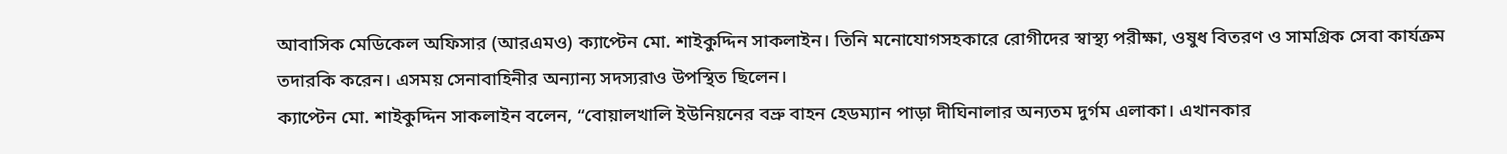আবাসিক মেডিকেল অফিসার (আরএমও) ক্যাপ্টেন মো. শাইকুদ্দিন সাকলাইন। তিনি মনোযোগসহকারে রোগীদের স্বাস্থ্য পরীক্ষা, ওষুধ বিতরণ ও সামগ্রিক সেবা কার্যক্রম তদারকি করেন। এসময় সেনাবাহিনীর অন্যান্য সদস্যরাও উপস্থিত ছিলেন।
ক্যাপ্টেন মো. শাইকুদ্দিন সাকলাইন বলেন, “বোয়ালখালি ইউনিয়নের বভ্রু বাহন হেডম্যান পাড়া দীঘিনালার অন্যতম দুর্গম এলাকা। এখানকার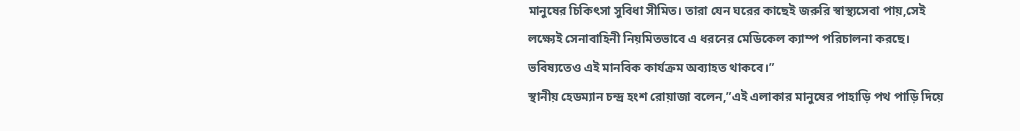মানুষের চিকিৎসা সুবিধা সীমিত। তারা যেন ঘরের কাছেই জরুরি স্বাস্থ্যসেবা পায়,সেই লক্ষ্যেই সেনাবাহিনী নিয়মিতভাবে এ ধরনের মেডিকেল ক্যাম্প পরিচালনা করছে। ভবিষ্যতেও এই মানবিক কার্যক্রম অব্যাহত থাকবে।”
স্থানীয় হেডম্যান চন্দ্র হংশ রোয়াজা বলেন,”এই এলাকার মানুষের পাহাড়ি পথ পাড়ি দিয়ে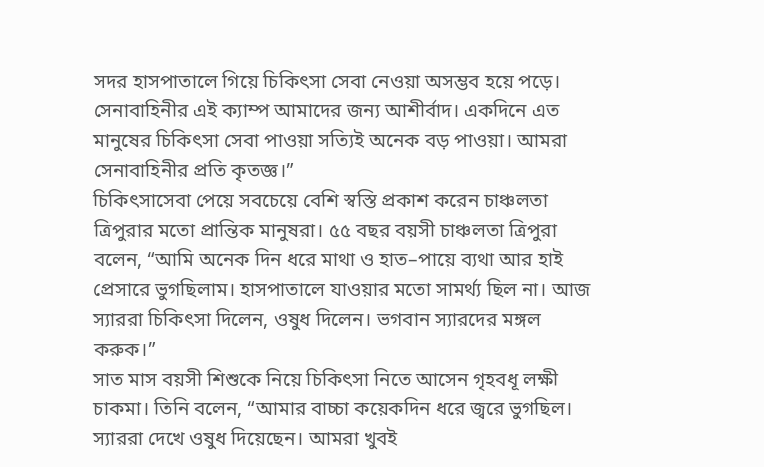সদর হাসপাতালে গিয়ে চিকিৎসা সেবা নেওয়া অসম্ভব হয়ে পড়ে। সেনাবাহিনীর এই ক্যাম্প আমাদের জন্য আশীর্বাদ। একদিনে এত মানুষের চিকিৎসা সেবা পাওয়া সত্যিই অনেক বড় পাওয়া। আমরা সেনাবাহিনীর প্রতি কৃতজ্ঞ।”
চিকিৎসাসেবা পেয়ে সবচেয়ে বেশি স্বস্তি প্রকাশ করেন চাঞ্চলতা ত্রিপুরার মতো প্রান্তিক মানুষরা। ৫৫ বছর বয়সী চাঞ্চলতা ত্রিপুরা বলেন, “আমি অনেক দিন ধরে মাথা ও হাত–পায়ে ব্যথা আর হাই প্রেসারে ভুগছিলাম। হাসপাতালে যাওয়ার মতো সামর্থ্য ছিল না। আজ স্যাররা চিকিৎসা দিলেন, ওষুধ দিলেন। ভগবান স্যারদের মঙ্গল করুক।”
সাত মাস বয়সী শিশুকে নিয়ে চিকিৎসা নিতে আসেন গৃহবধূ লক্ষী চাকমা। তিনি বলেন, “আমার বাচ্চা কয়েকদিন ধরে জ্বরে ভুগছিল। স্যাররা দেখে ওষুধ দিয়েছেন। আমরা খুবই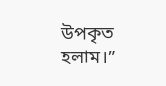উপকৃত হলাম।”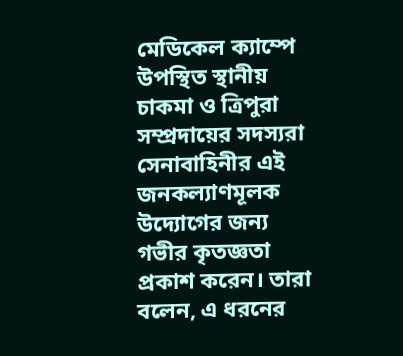মেডিকেল ক্যাম্পে উপস্থিত স্থানীয় চাকমা ও ত্রিপুরা সম্প্রদায়ের সদস্যরা সেনাবাহিনীর এই জনকল্যাণমূলক উদ্যোগের জন্য গভীর কৃতজ্ঞতা প্রকাশ করেন। তারা বলেন, এ ধরনের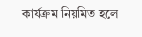কার্যক্রম নিয়মিত হলে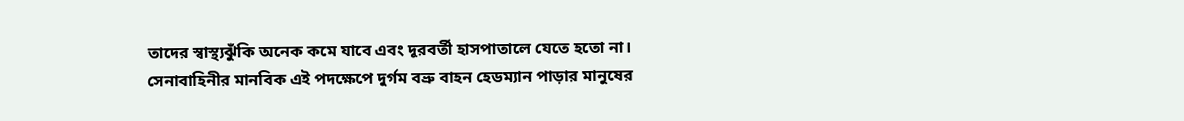তাদের স্বাস্থ্যঝুঁকি অনেক কমে যাবে এবং দূরবর্তী হাসপাতালে যেতে হতো না।
সেনাবাহিনীর মানবিক এই পদক্ষেপে দুর্গম বভ্রু বাহন হেডম্যান পাড়ার মানুষের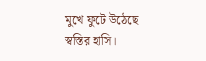মুখে ফুটে উঠেছে স্বস্তির হাসি।